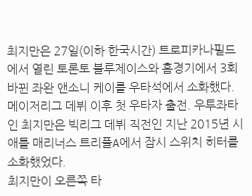최지만은 27일(이하 한국시간) 트로피카나필드에서 열린 토론토 블루제이스와 홈경기에서 3회 바뀐 좌완 앤소니 케이를 우타석에서 소화했다.
메이저리그 데뷔 이후 첫 우타자 출전. 우투좌타인 최지만은 빅리그 데뷔 직전인 지난 2015년 시애틀 매리너스 트리플A에서 잠시 스위치 히터를 소화했었다.
최지만이 오른쪽 타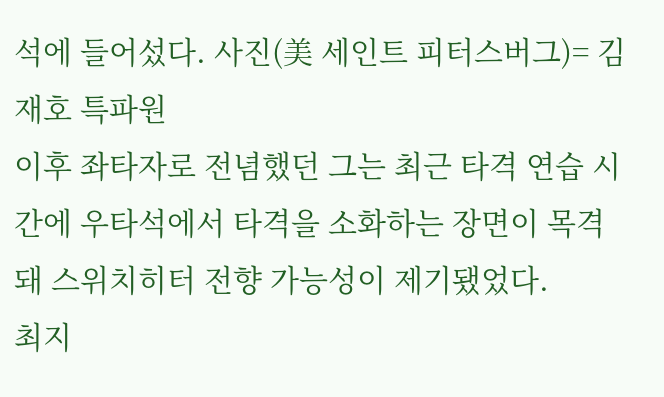석에 들어섰다. 사진(美 세인트 피터스버그)= 김재호 특파원
이후 좌타자로 전념했던 그는 최근 타격 연습 시간에 우타석에서 타격을 소화하는 장면이 목격돼 스위치히터 전향 가능성이 제기됐었다.
최지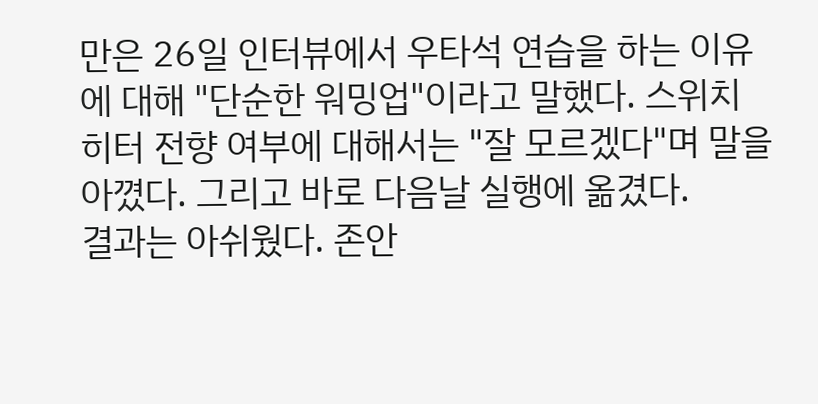만은 26일 인터뷰에서 우타석 연습을 하는 이유에 대해 "단순한 워밍업"이라고 말했다. 스위치 히터 전향 여부에 대해서는 "잘 모르겠다"며 말을 아꼈다. 그리고 바로 다음날 실행에 옮겼다.
결과는 아쉬웠다. 존안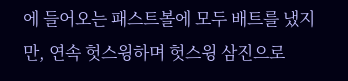에 들어오는 패스트볼에 모두 배트를 냈지만, 연속 헛스윙하며 헛스윙 삼진으로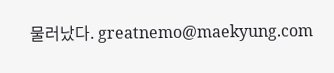물러났다. greatnemo@maekyung.com